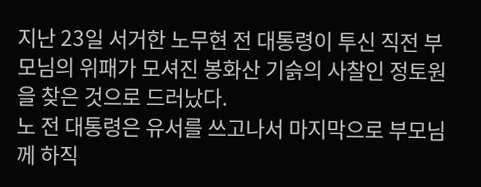지난 23일 서거한 노무현 전 대통령이 투신 직전 부모님의 위패가 모셔진 봉화산 기슭의 사찰인 정토원을 찾은 것으로 드러났다.
노 전 대통령은 유서를 쓰고나서 마지막으로 부모님께 하직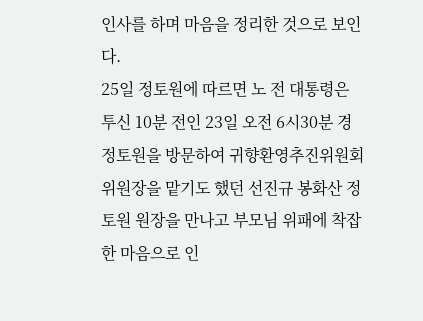인사를 하며 마음을 정리한 것으로 보인다.
25일 정토원에 따르면 노 전 대통령은 투신 10분 전인 23일 오전 6시30분 경 정토원을 방문하여 귀향환영추진위원회 위원장을 맡기도 했던 선진규 봉화산 정토원 원장을 만나고 부모님 위패에 착잡한 마음으로 인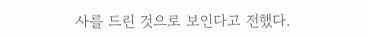사를 드린 것으로 보인다고 전했다.